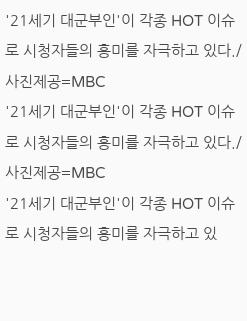'21세기 대군부인'이 각종 HOT 이슈로 시청자들의 흥미를 자극하고 있다./사진제공=MBC
'21세기 대군부인'이 각종 HOT 이슈로 시청자들의 흥미를 자극하고 있다./사진제공=MBC
'21세기 대군부인'이 각종 HOT 이슈로 시청자들의 흥미를 자극하고 있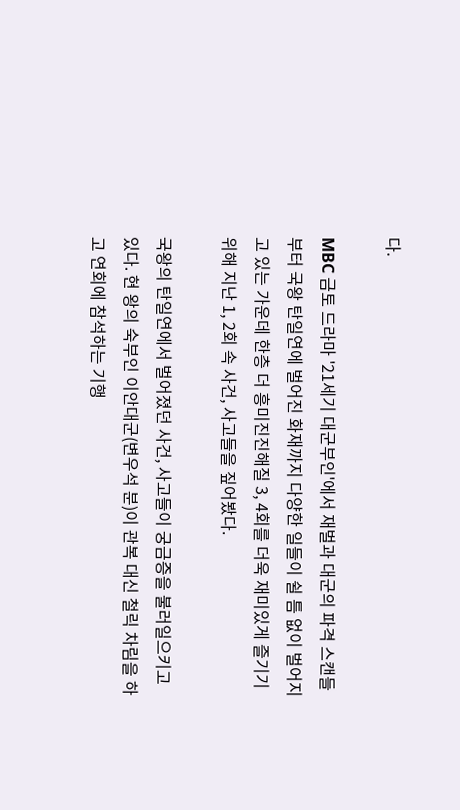다.

MBC 금토 드라마 '21세기 대군부인'에서 재벌과 대군의 파격 스캔들부터 국왕 탄일연에 벌어진 화재까지 다양한 일들이 쉴 틈 없이 벌어지고 있는 가운데 한층 더 흥미진진해질 3, 4회를 더욱 재미있게 즐기기 위해 지난 1, 2회 속 사건, 사고들을 짚어봤다.

국왕의 탄일연에서 벌어졌던 사건, 사고들이 궁금증을 불러일으키고 있다. 현 왕의 숙부인 이안대군(변우석 분)이 관복 대신 철릭 차림을 하고 연회에 참석하는 기행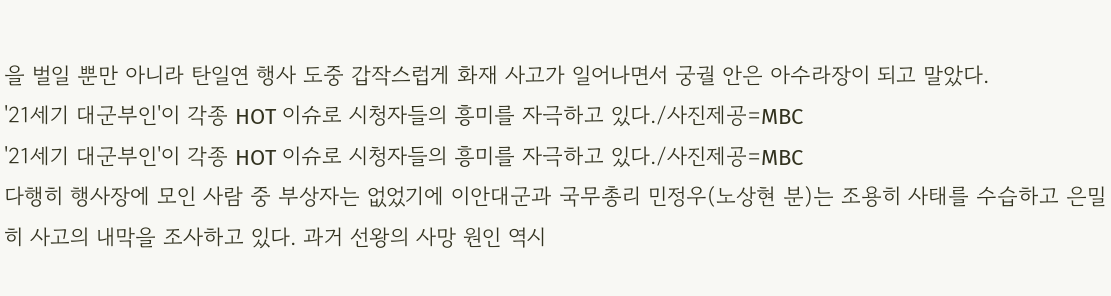을 벌일 뿐만 아니라 탄일연 행사 도중 갑작스럽게 화재 사고가 일어나면서 궁궐 안은 아수라장이 되고 말았다.
'21세기 대군부인'이 각종 HOT 이슈로 시청자들의 흥미를 자극하고 있다./사진제공=MBC
'21세기 대군부인'이 각종 HOT 이슈로 시청자들의 흥미를 자극하고 있다./사진제공=MBC
다행히 행사장에 모인 사람 중 부상자는 없었기에 이안대군과 국무총리 민정우(노상현 분)는 조용히 사태를 수습하고 은밀히 사고의 내막을 조사하고 있다. 과거 선왕의 사망 원인 역시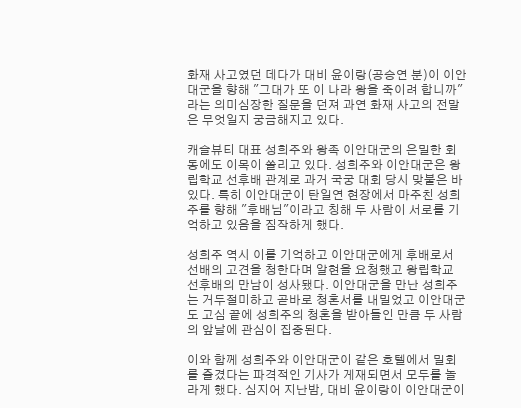화재 사고였던 데다가 대비 윤이랑(공승연 분)이 이안대군을 향해 "그대가 또 이 나라 왕을 죽이려 합니까"라는 의미심장한 질문을 던져 과연 화재 사고의 전말은 무엇일지 궁금해지고 있다.

캐슬뷰티 대표 성희주와 왕족 이안대군의 은밀한 회동에도 이목이 쏠리고 있다. 성희주와 이안대군은 왕립학교 선후배 관계로 과거 국궁 대회 당시 맞붙은 바 있다. 특히 이안대군이 탄일연 현장에서 마주친 성희주를 향해 "후배님"이라고 칭해 두 사람이 서로를 기억하고 있음을 짐작하게 했다.

성희주 역시 이를 기억하고 이안대군에게 후배로서 선배의 고견을 청한다며 알현을 요청했고 왕립학교 선후배의 만남이 성사됐다. 이안대군을 만난 성희주는 거두절미하고 곧바로 청혼서를 내밀었고 이안대군도 고심 끝에 성희주의 청혼을 받아들인 만큼 두 사람의 앞날에 관심이 집중된다.

이와 함께 성희주와 이안대군이 같은 호텔에서 밀회를 즐겼다는 파격적인 기사가 게재되면서 모두를 놀라게 했다. 심지어 지난밤, 대비 윤이랑이 이안대군이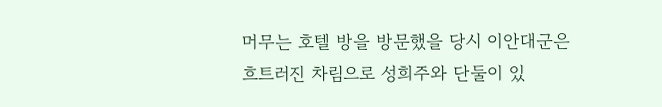머무는 호텔 방을 방문했을 당시 이안대군은 흐트러진 차림으로 성희주와 단둘이 있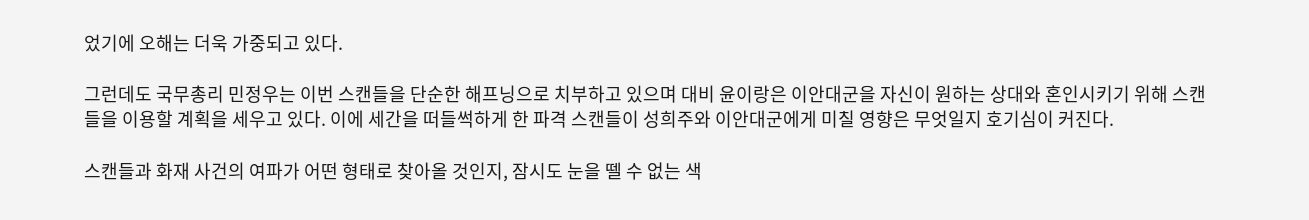었기에 오해는 더욱 가중되고 있다.

그런데도 국무총리 민정우는 이번 스캔들을 단순한 해프닝으로 치부하고 있으며 대비 윤이랑은 이안대군을 자신이 원하는 상대와 혼인시키기 위해 스캔들을 이용할 계획을 세우고 있다. 이에 세간을 떠들썩하게 한 파격 스캔들이 성희주와 이안대군에게 미칠 영향은 무엇일지 호기심이 커진다.

스캔들과 화재 사건의 여파가 어떤 형태로 찾아올 것인지, 잠시도 눈을 뗄 수 없는 색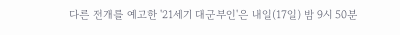다른 전개를 예고한 '21세기 대군부인'은 내일(17일) 밤 9시 50분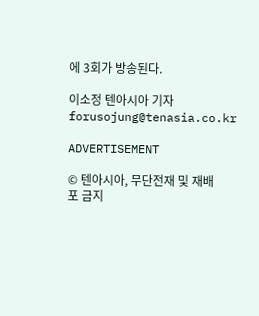에 3회가 방송된다.

이소정 텐아시아 기자 forusojung@tenasia.co.kr

ADVERTISEMENT

© 텐아시아, 무단전재 및 재배포 금지